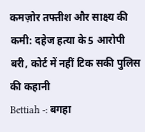कमज़ोर तफ्तीश और साक्ष्य की कमी: दहेज हत्या के 5 आरोपी बरी, कोर्ट में नहीं टिक सकी पुलिस की कहानी
Bettiah -: बगहा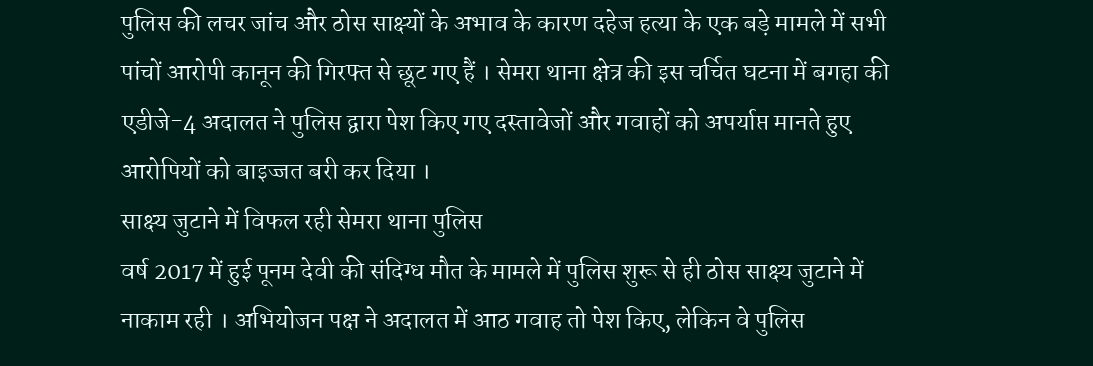पुलिस की लचर जांच और ठोस साक्ष्यों के अभाव के कारण दहेज हत्या के एक बड़े मामले में सभी पांचों आरोपी कानून की गिरफ्त से छूट गए हैं । सेमरा थाना क्षेत्र की इस चर्चित घटना में बगहा की एडीजे-4 अदालत ने पुलिस द्वारा पेश किए गए दस्तावेजों और गवाहों को अपर्याप्त मानते हुए आरोपियों को बाइज्जत बरी कर दिया ।
साक्ष्य जुटाने में विफल रही सेमरा थाना पुलिस
वर्ष 2017 में हुई पूनम देवी की संदिग्ध मौत के मामले में पुलिस शुरू से ही ठोस साक्ष्य जुटाने में नाकाम रही । अभियोजन पक्ष ने अदालत में आठ गवाह तो पेश किए, लेकिन वे पुलिस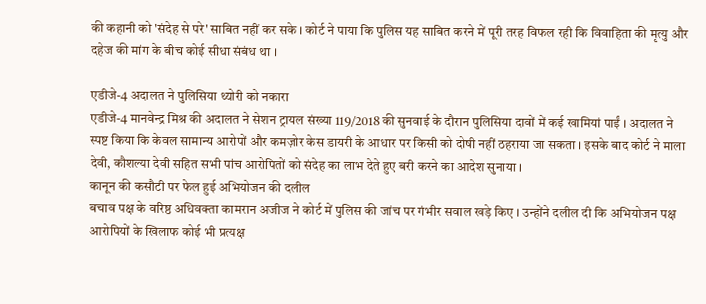की कहानी को 'संदेह से परे' साबित नहीं कर सके । कोर्ट ने पाया कि पुलिस यह साबित करने में पूरी तरह विफल रही कि विवाहिता की मृत्यु और दहेज की मांग के बीच कोई सीधा संबंध था ।

एडीजे-4 अदालत ने पुलिसिया थ्योरी को नकारा
एडीजे-4 मानवेन्द्र मिश्र की अदालत ने सेशन ट्रायल संख्या 119/2018 की सुनवाई के दौरान पुलिसिया दावों में कई खामियां पाईं । अदालत ने स्पष्ट किया कि केवल सामान्य आरोपों और कमज़ोर केस डायरी के आधार पर किसी को दोषी नहीं ठहराया जा सकता । इसके बाद कोर्ट ने माला देवी, कौशल्या देवी सहित सभी पांच आरोपितों को संदेह का लाभ देते हुए बरी करने का आदेश सुनाया ।
कानून की कसौटी पर फेल हुई अभियोजन की दलील
बचाव पक्ष के वरिष्ठ अधिवक्ता कामरान अजीज ने कोर्ट में पुलिस की जांच पर गंभीर सवाल खड़े किए । उन्होंने दलील दी कि अभियोजन पक्ष आरोपियों के खिलाफ कोई भी प्रत्यक्ष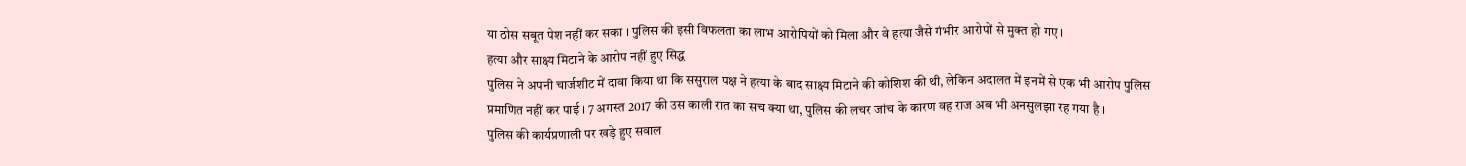या ठोस सबूत पेश नहीं कर सका । पुलिस की इसी विफलता का लाभ आरोपियों को मिला और वे हत्या जैसे गंभीर आरोपों से मुक्त हो गए ।
हत्या और साक्ष्य मिटाने के आरोप नहीं हुए सिद्ध
पुलिस ने अपनी चार्जशीट में दावा किया था कि ससुराल पक्ष ने हत्या के बाद साक्ष्य मिटाने की कोशिश की थी, लेकिन अदालत में इनमें से एक भी आरोप पुलिस प्रमाणित नहीं कर पाई । 7 अगस्त 2017 की उस काली रात का सच क्या था, पुलिस की लचर जांच के कारण वह राज अब भी अनसुलझा रह गया है ।
पुलिस की कार्यप्रणाली पर खड़े हुए सवाल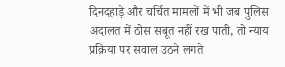दिनदहाड़े और चर्चित मामलों में भी जब पुलिस अदालत में ठोस सबूत नहीं रख पाती, तो न्याय प्रक्रिया पर सवाल उठने लगते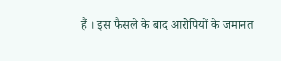हैं । इस फैसले के बाद आरोपियों के जमानत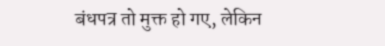बंधपत्र तो मुक्त हो गए, लेकिन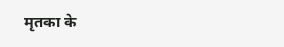मृतका के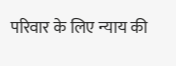परिवार के लिए न्याय की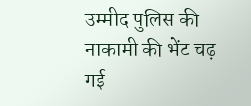उम्मीद पुलिस की नाकामी की भेंट चढ़ गई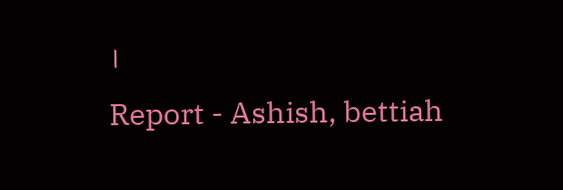।
Report - Ashish, bettiah